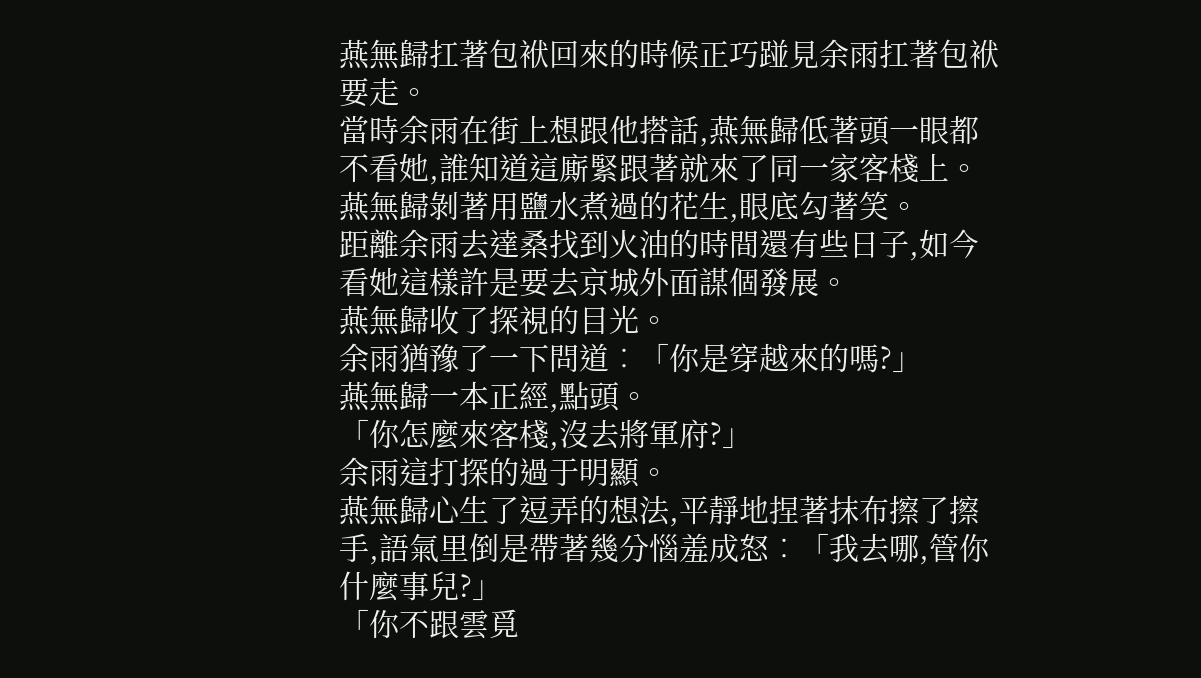燕無歸扛著包袱回來的時候正巧踫見余雨扛著包袱要走。
當時余雨在街上想跟他搭話,燕無歸低著頭一眼都不看她,誰知道這廝緊跟著就來了同一家客棧上。
燕無歸剝著用鹽水煮過的花生,眼底勾著笑。
距離余雨去達桑找到火油的時間還有些日子,如今看她這樣許是要去京城外面謀個發展。
燕無歸收了探視的目光。
余雨猶豫了一下問道︰「你是穿越來的嗎?」
燕無歸一本正經,點頭。
「你怎麼來客棧,沒去將軍府?」
余雨這打探的過于明顯。
燕無歸心生了逗弄的想法,平靜地捏著抹布擦了擦手,語氣里倒是帶著幾分惱羞成怒︰「我去哪,管你什麼事兒?」
「你不跟雲覓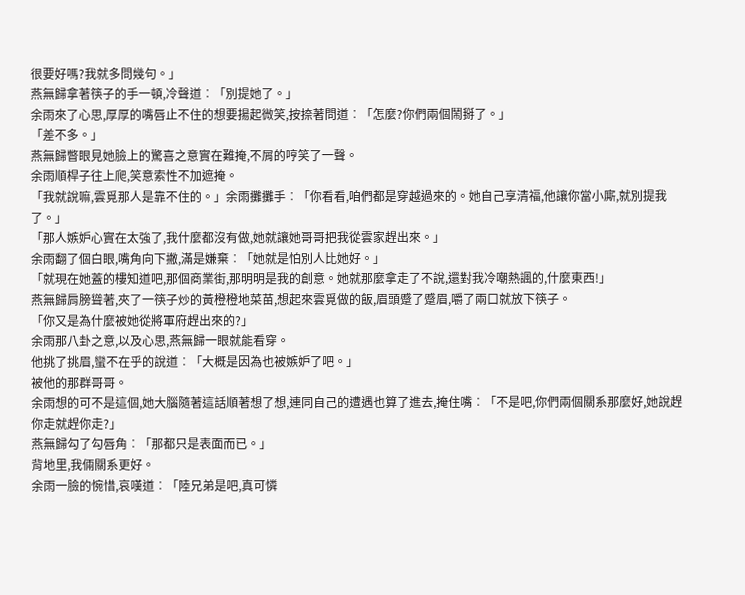很要好嗎?我就多問幾句。」
燕無歸拿著筷子的手一頓,冷聲道︰「別提她了。」
余雨來了心思,厚厚的嘴唇止不住的想要揚起微笑,按捺著問道︰「怎麼?你們兩個鬧掰了。」
「差不多。」
燕無歸瞥眼見她臉上的驚喜之意實在難掩,不屑的哼笑了一聲。
余雨順桿子往上爬,笑意索性不加遮掩。
「我就說嘛,雲覓那人是靠不住的。」余雨攤攤手︰「你看看,咱們都是穿越過來的。她自己享清福,他讓你當小廝,就別提我了。」
「那人嫉妒心實在太強了,我什麼都沒有做,她就讓她哥哥把我從雲家趕出來。」
余雨翻了個白眼,嘴角向下撇,滿是嫌棄︰「她就是怕別人比她好。」
「就現在她蓋的樓知道吧,那個商業街,那明明是我的創意。她就那麼拿走了不說,還對我冷嘲熱諷的,什麼東西!」
燕無歸肩膀聳著,夾了一筷子炒的黃橙橙地菜苗,想起來雲覓做的飯,眉頭蹙了蹙眉,嚼了兩口就放下筷子。
「你又是為什麼被她從將軍府趕出來的?」
余雨那八卦之意,以及心思,燕無歸一眼就能看穿。
他挑了挑眉,蠻不在乎的說道︰「大概是因為也被嫉妒了吧。」
被他的那群哥哥。
余雨想的可不是這個,她大腦隨著這話順著想了想,連同自己的遭遇也算了進去,掩住嘴︰「不是吧,你們兩個關系那麼好,她說趕你走就趕你走?」
燕無歸勾了勾唇角︰「那都只是表面而已。」
背地里,我倆關系更好。
余雨一臉的惋惜,哀嘆道︰「陸兄弟是吧,真可憐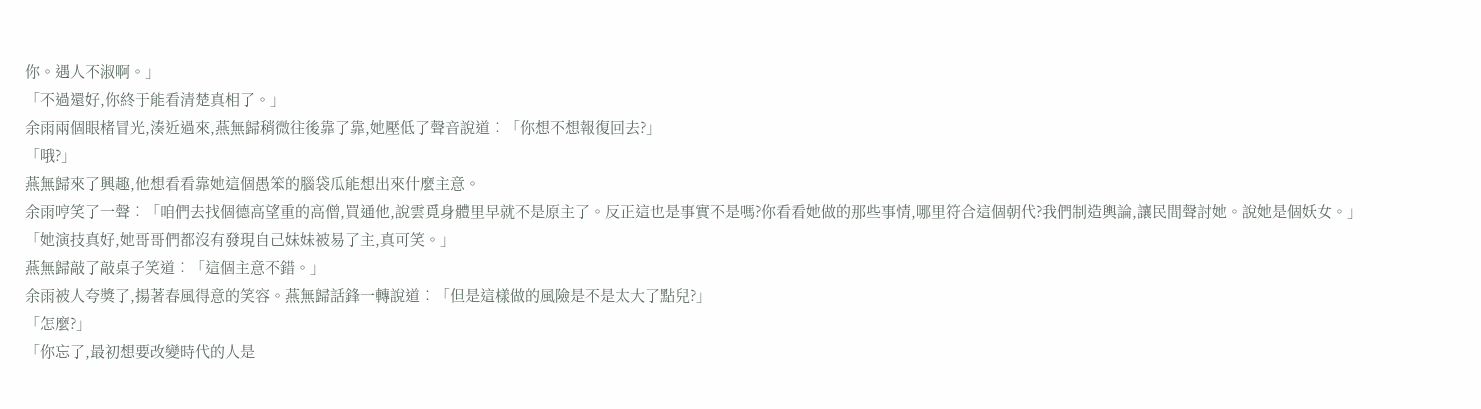你。遇人不淑啊。」
「不過還好,你終于能看清楚真相了。」
余雨兩個眼楮冒光,湊近過來,燕無歸稍微往後靠了靠,她壓低了聲音說道︰「你想不想報復回去?」
「哦?」
燕無歸來了興趣,他想看看靠她這個愚笨的腦袋瓜能想出來什麼主意。
余雨哼笑了一聲︰「咱們去找個德高望重的高僧,買通他,說雲覓身體里早就不是原主了。反正這也是事實不是嗎?你看看她做的那些事情,哪里符合這個朝代?我們制造輿論,讓民間聲討她。說她是個妖女。」
「她演技真好,她哥哥們都沒有發現自己妹妹被易了主,真可笑。」
燕無歸敲了敲桌子笑道︰「這個主意不錯。」
余雨被人夸獎了,揚著春風得意的笑容。燕無歸話鋒一轉說道︰「但是這樣做的風險是不是太大了點兒?」
「怎麼?」
「你忘了,最初想要改變時代的人是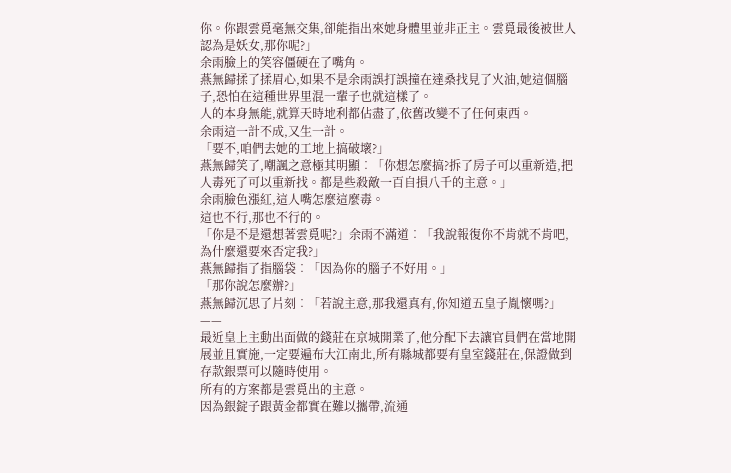你。你跟雲覓毫無交集,卻能指出來她身體里並非正主。雲覓最後被世人認為是妖女,那你呢?」
余雨臉上的笑容僵硬在了嘴角。
燕無歸揉了揉眉心,如果不是余雨誤打誤撞在達桑找見了火油,她這個腦子,恐怕在這種世界里混一輩子也就這樣了。
人的本身無能,就算天時地利都佔盡了,依舊改變不了任何東西。
余雨這一計不成,又生一計。
「要不,咱們去她的工地上搞破壞?」
燕無歸笑了,嘲諷之意極其明顯︰「你想怎麼搞?拆了房子可以重新造,把人毒死了可以重新找。都是些殺敵一百自損八千的主意。」
余雨臉色漲紅,這人嘴怎麼這麼毒。
這也不行,那也不行的。
「你是不是還想著雲覓呢?」余雨不滿道︰「我說報復你不肯就不肯吧,為什麼還要來否定我?」
燕無歸指了指腦袋︰「因為你的腦子不好用。」
「那你說怎麼辦?」
燕無歸沉思了片刻︰「若說主意,那我還真有,你知道五皇子胤懷嗎?」
——
最近皇上主動出面做的錢莊在京城開業了,他分配下去讓官員們在當地開展並且實施,一定要遍布大江南北,所有縣城都要有皇室錢莊在,保證做到存款銀票可以隨時使用。
所有的方案都是雲覓出的主意。
因為銀錠子跟黃金都實在難以攜帶,流通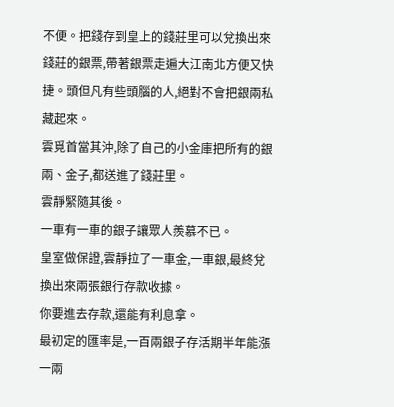不便。把錢存到皇上的錢莊里可以兌換出來錢莊的銀票,帶著銀票走遍大江南北方便又快捷。頭但凡有些頭腦的人,絕對不會把銀兩私藏起來。
雲覓首當其沖,除了自己的小金庫把所有的銀兩、金子,都送進了錢莊里。
雲靜緊隨其後。
一車有一車的銀子讓眾人羨慕不已。
皇室做保證,雲靜拉了一車金,一車銀,最終兌換出來兩張銀行存款收據。
你要進去存款,還能有利息拿。
最初定的匯率是,一百兩銀子存活期半年能漲一兩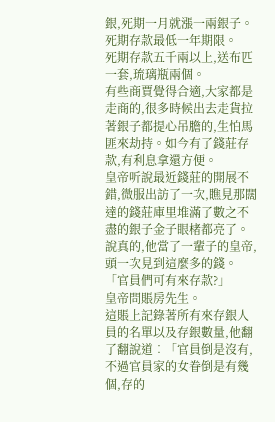銀,死期一月就漲一兩銀子。死期存款最低一年期限。
死期存款五千兩以上,送布匹一套,琉璃瓶兩個。
有些商賈覺得合適,大家都是走商的,很多時候出去走貨拉著銀子都提心吊膽的,生怕馬匪來劫持。如今有了錢莊存款,有利息拿還方便。
皇帝听說最近錢莊的開展不錯,微服出訪了一次,瞧見那闊達的錢莊庫里堆滿了數之不盡的銀子金子眼楮都亮了。
說真的,他當了一輩子的皇帝,頭一次見到這麼多的錢。
「官員們可有來存款?」
皇帝問賬房先生。
這賬上記錄著所有來存銀人員的名單以及存銀數量,他翻了翻說道︰「官員倒是沒有,不過官員家的女眷倒是有幾個,存的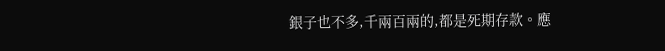銀子也不多,千兩百兩的,都是死期存款。應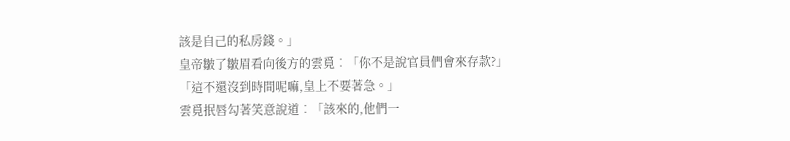該是自己的私房錢。」
皇帝皺了皺眉看向後方的雲覓︰「你不是說官員們會來存款?」
「這不還沒到時間呢嘛,皇上不要著急。」
雲覓抿唇勾著笑意說道︰「該來的,他們一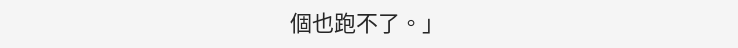個也跑不了。」